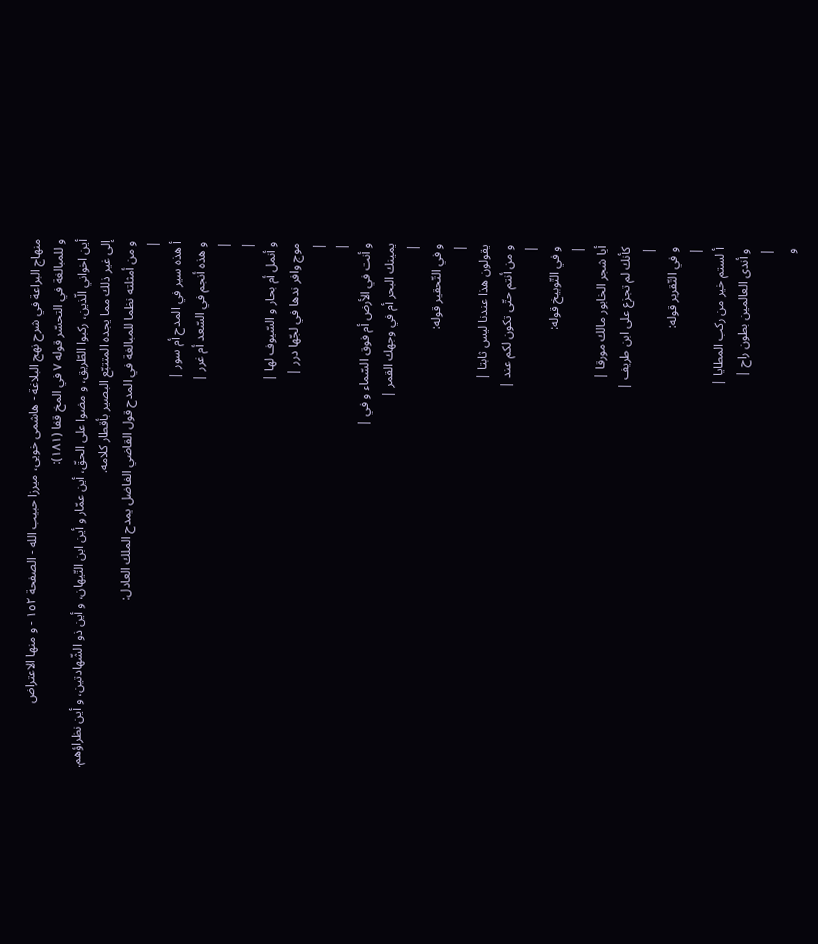منهاج البراعة في شرح نهج البلاغة - هاشمى خويى، ميرزا حبيب الله - الصفحة ١٥٢ - و منها الاعتراض
و للمبالغة في التحسّر قوله ٧ في المخ قفا (١٨١):
أين اخواني الّذين، ركبوا الطّريق، و مضوا على الحقّ، أين عمّار و أين ابن التّيهان، و أين ذو الشّهادتين، و أين نظراؤهم.
إلى غير ذلك مما يجده المتتبّع البصير بأقطار كلامه.
و من أمثلته نظما للمبالغة في المدح قول القاضي الفاضل يمدح الملك العادل:
|
أ هذه سير في المدح أم سور |
و هذه أنجم في السّعد أم غرر |
|
|
و أنمل أم بحار و السّيوف لها |
موج وافر ندها في لجّها درر |
|
|
و أنت في الأرض أم فوق السّماء و في |
يمينك البحر أم في وجهك القمر |
|
و في التّحقير قوله:
|
يقولون هذا عندنا ليس ثابتا |
و من أنتم حتّى تكون لكم عند |
|
و في التّوبيخ قوله:
|
أيا شجر الخابور مالك مورقا |
كأنك لم تجزع على ابن طريف |
|
و في التّقرير قوله:
|
أ لستم خير من ركب المطايا |
و أندى العالمين بطون راح |
|
و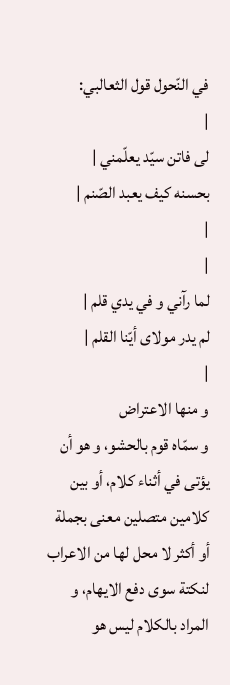في النّحول قول الثعالبي:
|
لى فاتن سيّد يعلّمني |
بحسنه كيف يعبد الصّنم |
|
|
لما رآني و في يدي قلم |
لم يدر مولاى أيّنا القلم |
|
و منها الاعتراض
و سمّاه قوم بالحشو، و هو أن يؤتى في أثناء كلام، أو بين كلامين متصلين معنى بجملة أو أكثر لا محل لها من الاعراب لنكتة سوى دفع الايهام، و المراد بالكلام ليس هو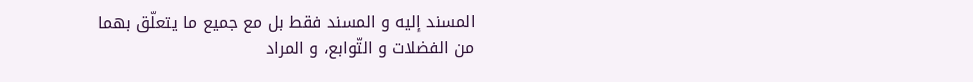المسند إليه و المسند فقط بل مع جميع ما يتعلّق بهما من الفضلات و التّوابع، و المراد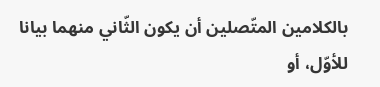بالكلامين المتّصلين أن يكون الثّاني منهما بيانا للأوّل، أو